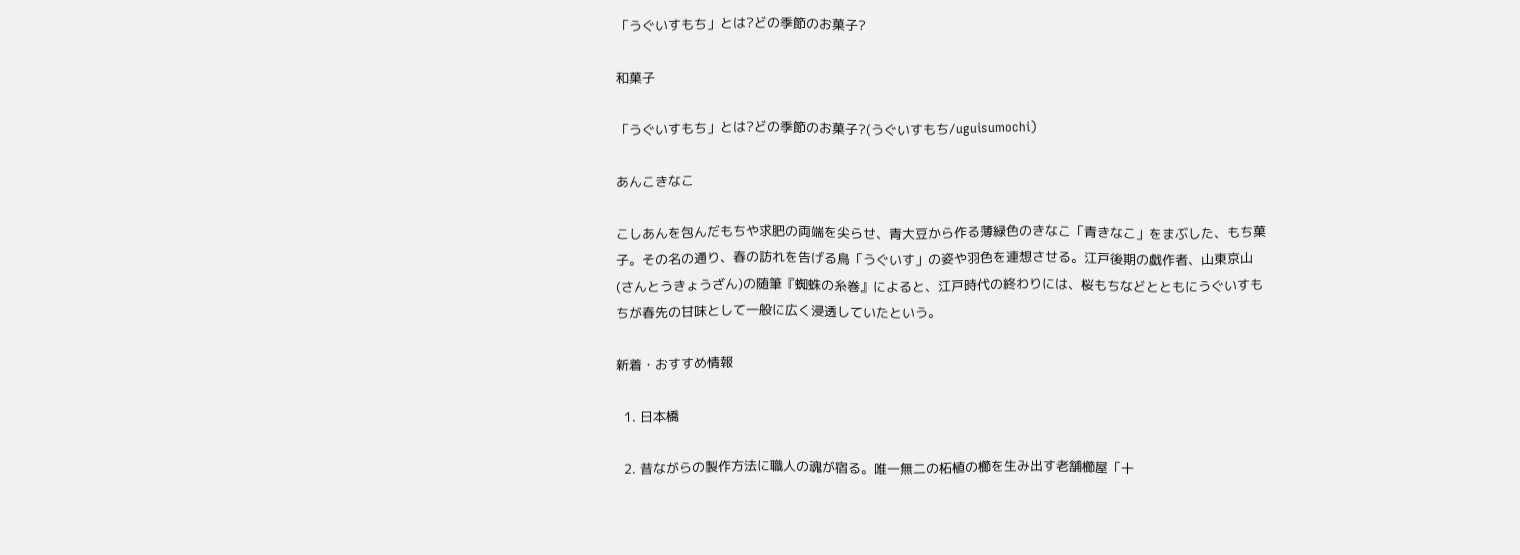「うぐいすもち」とは?どの季節のお菓子?

和菓子

「うぐいすもち」とは?どの季節のお菓子?(うぐいすもち/uguisumochi)

あんこきなこ

こしあんを包んだもちや求肥の両端を尖らせ、青大豆から作る薄緑色のきなこ「青きなこ」をまぶした、もち菓子。その名の通り、春の訪れを告げる鳥「うぐいす」の姿や羽色を連想させる。江戸後期の戯作者、山東京山(さんとうきょうざん)の随筆『蜘蛛の糸巻』によると、江戸時代の終わりには、桜もちなどとともにうぐいすもちが春先の甘味として一般に広く浸透していたという。

新着・おすすめ情報

  1. 日本橋

  2. 昔ながらの製作方法に職人の魂が宿る。唯一無二の柘植の櫛を生み出す老舗櫛屋「十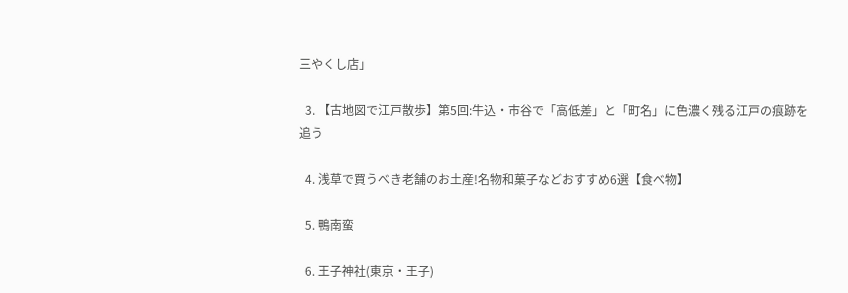三やくし店」

  3. 【古地図で江戸散歩】第5回:牛込・市谷で「高低差」と「町名」に色濃く残る江戸の痕跡を追う

  4. 浅草で買うべき老舗のお土産!名物和菓子などおすすめ6選【食べ物】

  5. 鴨南蛮

  6. 王子神社(東京・王子)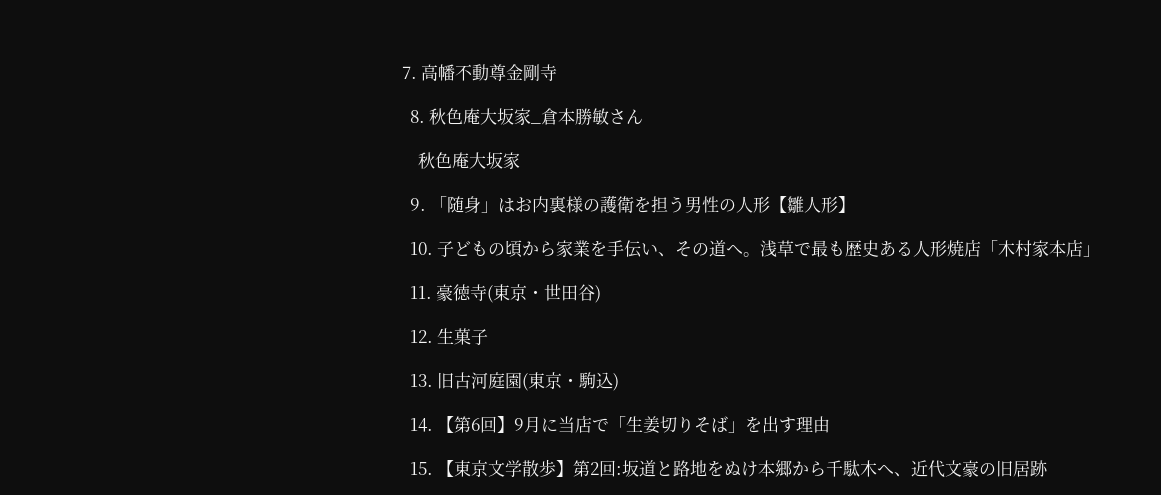7. 高幡不動尊金剛寺

  8. 秋色庵大坂家_倉本勝敏さん

    秋色庵大坂家

  9. 「随身」はお内裏様の護衛を担う男性の人形【雛人形】

  10. 子どもの頃から家業を手伝い、その道へ。浅草で最も歴史ある人形焼店「木村家本店」

  11. 豪徳寺(東京・世田谷)

  12. 生菓子

  13. 旧古河庭園(東京・駒込)

  14. 【第6回】9月に当店で「生姜切りそば」を出す理由

  15. 【東京文学散歩】第2回:坂道と路地をぬけ本郷から千駄木へ、近代文豪の旧居跡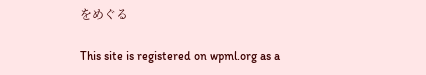をめぐる

This site is registered on wpml.org as a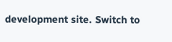development site. Switch to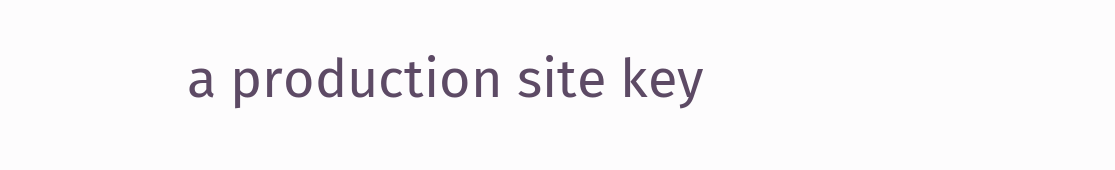a production site key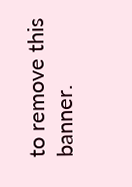to remove this banner.